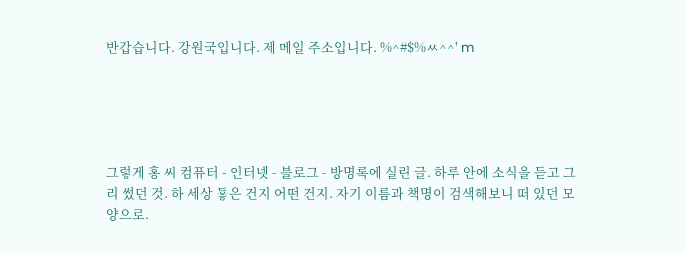반갑습니다. 강원국입니다. 제 메일 주소입니다. %^#$%ㅆ^^' m





그렇게 홍 씨 컴퓨터 - 인터넷 - 블로그 - 방명록에 실린 글. 하루 안에 소식을 듣고 그리 썼던 것. 하 세상 둏은 건지 어떤 건지. 자기 이름과 책명이 검색해보니 떠 있던 모양으로.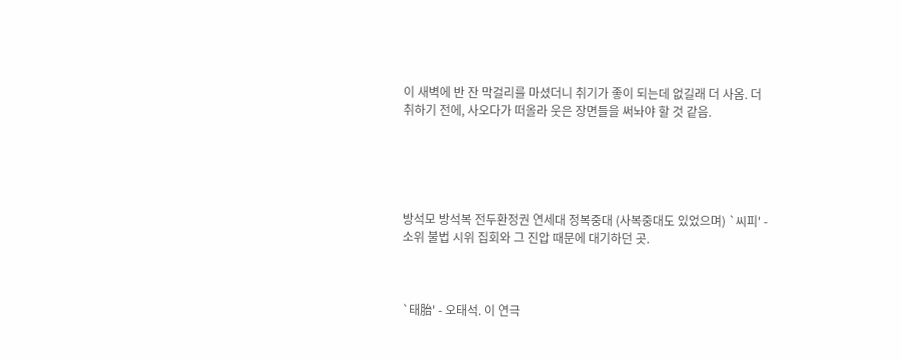이 새벽에 반 잔 막걸리를 마셨더니 취기가 좋이 되는데 없길래 더 사옴. 더 취하기 전에, 사오다가 떠올라 웃은 장면들을 써놔야 할 것 같음.





방석모 방석복 전두환정권 연세대 정복중대 (사복중대도 있었으며) `씨피' - 소위 불법 시위 집회와 그 진압 때문에 대기하던 곳.



`태胎' - 오태석. 이 연극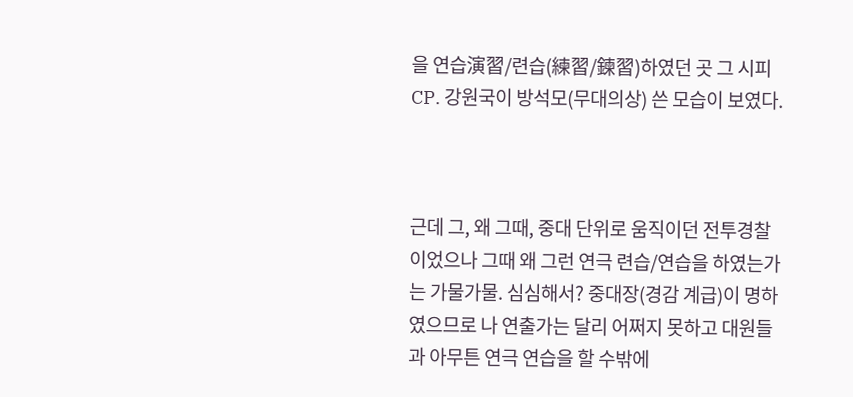을 연습演習/련습(練習/鍊習)하였던 곳 그 시피CP. 강원국이 방석모(무대의상) 쓴 모습이 보였다.



근데 그, 왜 그때, 중대 단위로 움직이던 전투경찰이었으나 그때 왜 그런 연극 련습/연습을 하였는가는 가물가물. 심심해서? 중대장(경감 계급)이 명하였으므로 나 연출가는 달리 어쩌지 못하고 대원들과 아무튼 연극 연습을 할 수밖에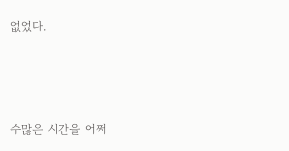없었다.



수많은 시간을 어쩌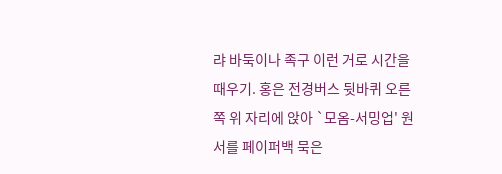랴 바둑이나 족구 이런 거로 시간을 때우기. 홍은 전경버스 뒷바퀴 오른쪽 위 자리에 앉아 `모옴-서밍업' 원서를 페이퍼백 묵은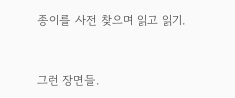종이를 사전 찾으며 읽고 읽기.



그런 장면들.